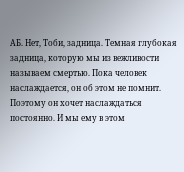АБ. Нет, Тоби, задница. Темная глубокая задница, которую мы из вежливости называем смертью. Пока человек наслаждается, он об этом не помнит. Поэтому он хочет наслаждаться постоянно. И мы ему в этом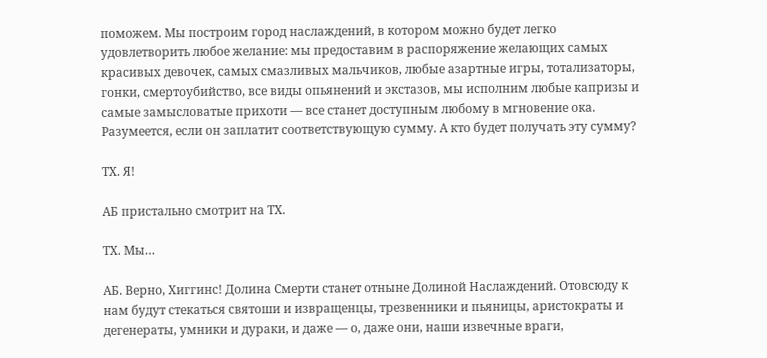поможем. Мы построим город наслаждений, в котором можно будет легко удовлетворить любое желание: мы предоставим в распоряжение желающих самых красивых девочек, самых смазливых мальчиков, любые азартные игры, тотализаторы, гонки, смертоубийство, все виды опьянений и экстазов, мы исполним любые капризы и самые замысловатые прихоти — все станет доступным любому в мгновение ока. Разумеется, если он заплатит соответствующую сумму. А кто будет получать эту сумму?

ТХ. Я!

АБ пристально смотрит на ТХ.

ТХ. Мы…

АБ. Верно, Хиггинс! Долина Смерти станет отныне Долиной Наслаждений. Отовсюду к нам будут стекаться святоши и извращенцы, трезвенники и пьяницы, аристократы и дегенераты, умники и дураки, и даже — о, даже они, наши извечные враги,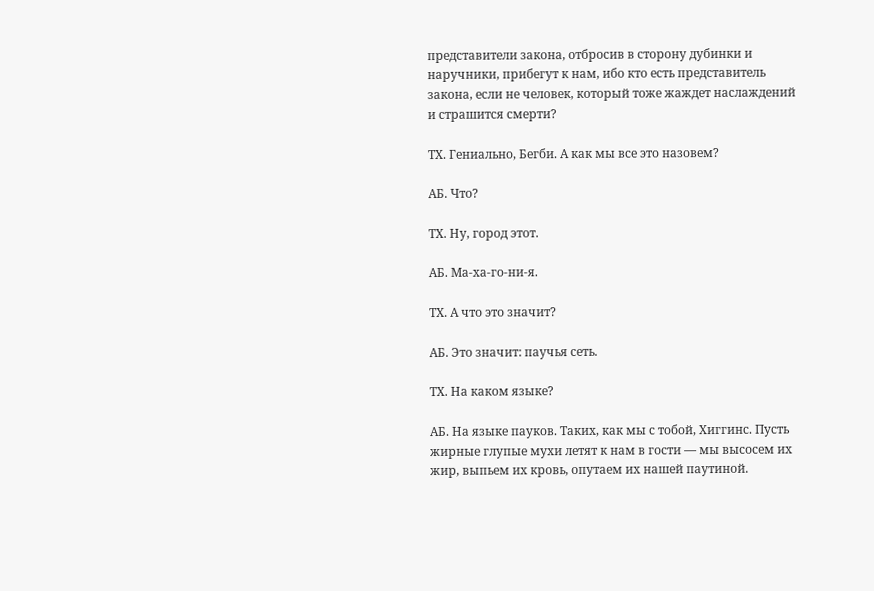представители закона, отбросив в сторону дубинки и наручники, прибегут к нам, ибо кто есть представитель закона, если не человек, который тоже жаждет наслаждений и страшится смерти?

ТХ. Гениально, Бегби. А как мы все это назовем?

АБ. Что?

ТХ. Ну, город этот.

АБ. Ма-ха-го-ни-я.

ТХ. А что это значит?

АБ. Это значит: паучья сеть.

ТХ. На каком языке?

АБ. На языке пауков. Таких, как мы с тобой, Хиггинс. Пусть жирные глупые мухи летят к нам в гости — мы высосем их жир, выпьем их кровь, опутаем их нашей паутиной.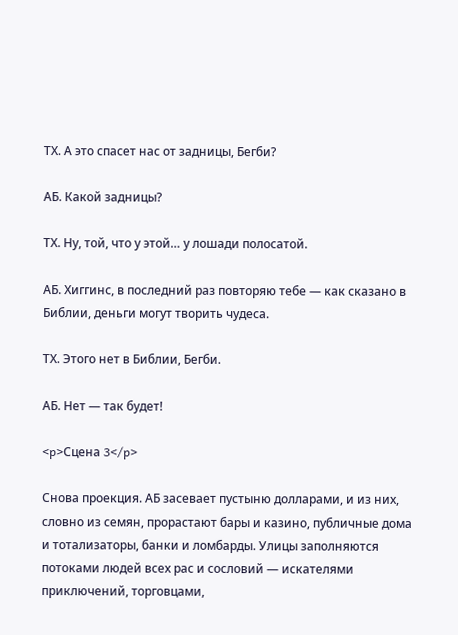ТХ. А это спасет нас от задницы, Бегби?

АБ. Какой задницы?

ТХ. Ну, той, что у этой… у лошади полосатой.

АБ. Хиггинс, в последний раз повторяю тебе — как сказано в Библии, деньги могут творить чудеса.

ТХ. Этого нет в Библии, Бегби.

АБ. Нет — так будет!

<p>Сцена 3</p>

Снова проекция. АБ засевает пустыню долларами, и из них, словно из семян, прорастают бары и казино, публичные дома и тотализаторы, банки и ломбарды. Улицы заполняются потоками людей всех рас и сословий — искателями приключений, торговцами,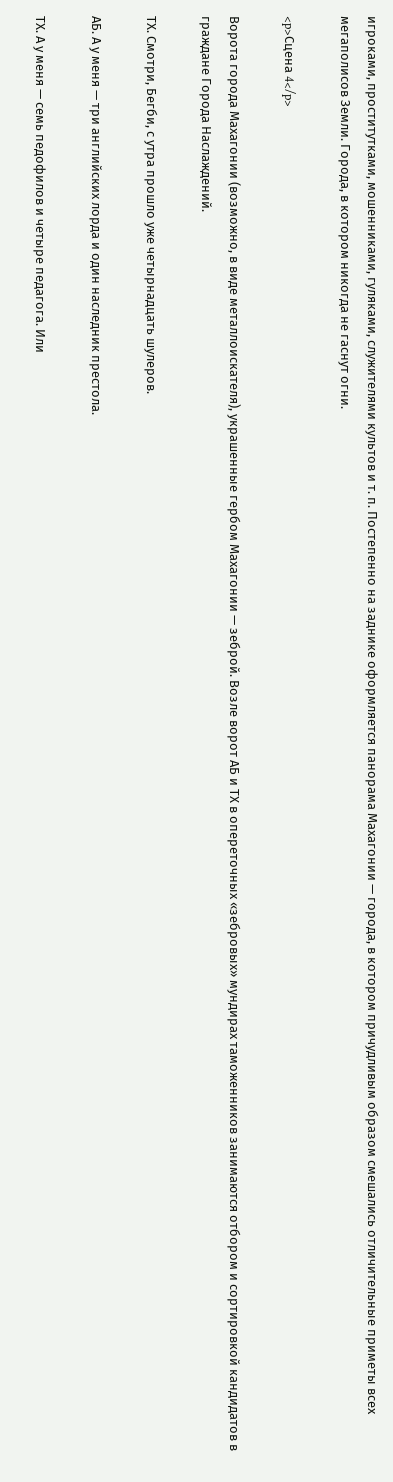игроками, проститутками, мошенниками, гуляками, служителями культов и т. п. Постепенно на заднике оформляется панорама Махагонии — города, в котором причудливым образом смешались отличительные приметы всех мегаполисов Земли. Города, в котором никогда не гаснут огни.

<p>Сцена 4</p>

Ворота города Махагонии (возможно, в виде металлоискателя), украшенные гербом Махагонии — зеброй. Возле ворот АБ и ТХ в опереточных «зебровых» мундирах таможенников занимаются отбором и сортировкой кандидатов в граждане Города Наслаждений.

ТХ. Смотри, Бегби, с утра прошло уже четырнадцать шулеров.

АБ. А у меня — три английских лорда и один наследник престола.

ТХ. А у меня — семь педофилов и четыре педагога. Или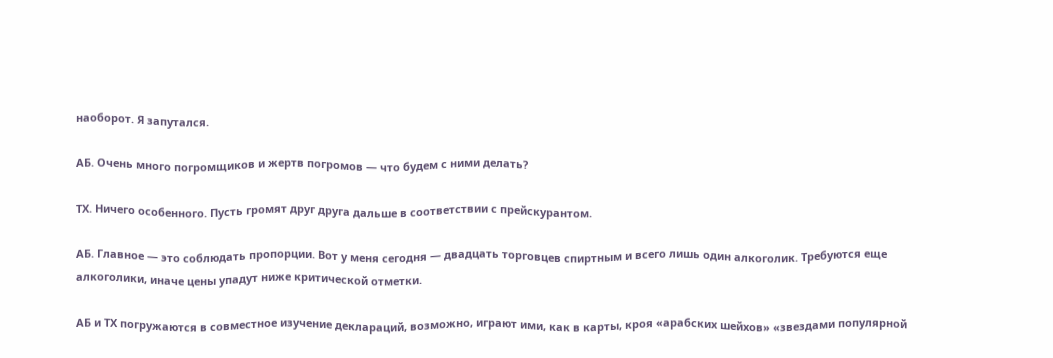наоборот. Я запутался.

АБ. Очень много погромщиков и жертв погромов — что будем с ними делать?

ТХ. Ничего особенного. Пусть громят друг друга дальше в соответствии с прейскурантом.

АБ. Главное — это соблюдать пропорции. Вот у меня сегодня — двадцать торговцев спиртным и всего лишь один алкоголик. Требуются еще алкоголики, иначе цены упадут ниже критической отметки.

АБ и ТХ погружаются в совместное изучение деклараций, возможно, играют ими, как в карты, кроя «арабских шейхов» «звездами популярной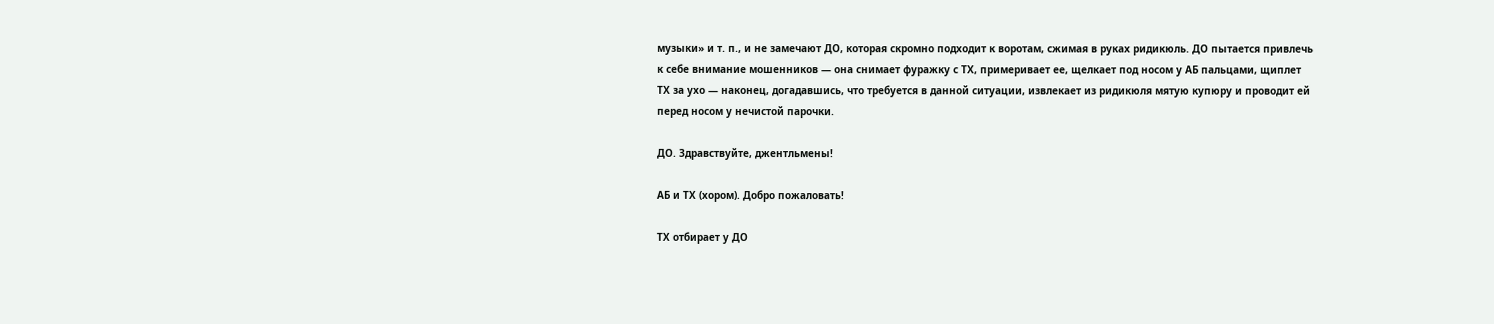музыки» и т. п., и не замечают ДО, которая скромно подходит к воротам, сжимая в руках ридикюль. ДО пытается привлечь к себе внимание мошенников — она снимает фуражку с ТХ, примеривает ее, щелкает под носом у АБ пальцами, щиплет ТХ за ухо — наконец, догадавшись, что требуется в данной ситуации, извлекает из ридикюля мятую купюру и проводит ей перед носом у нечистой парочки.

ДО. Здравствуйте, джентльмены!

АБ и ТХ (хором). Добро пожаловать!

ТХ отбирает у ДО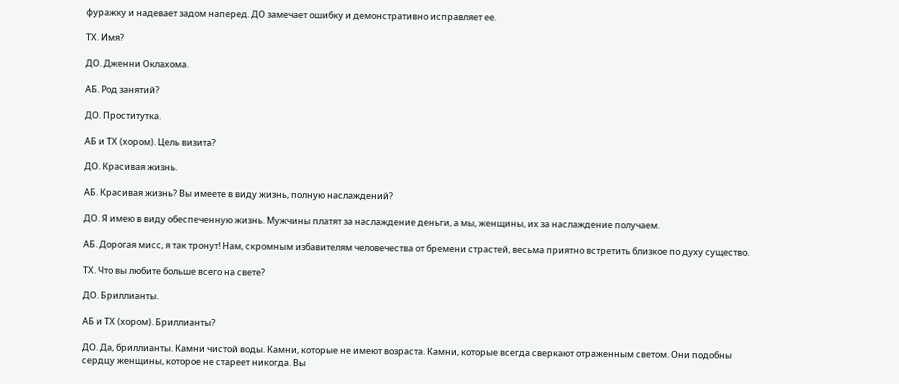фуражку и надевает задом наперед. ДО замечает ошибку и демонстративно исправляет ее.

ТХ. Имя?

ДО. Дженни Оклахома.

АБ. Род занятий?

ДО. Проститутка.

АБ и ТХ (хором). Цель визита?

ДО. Красивая жизнь.

АБ. Красивая жизнь? Вы имеете в виду жизнь, полную наслаждений?

ДО. Я имею в виду обеспеченную жизнь. Мужчины платят за наслаждение деньги, а мы, женщины, их за наслаждение получаем.

АБ. Дорогая мисс, я так тронут! Нам, скромным избавителям человечества от бремени страстей, весьма приятно встретить близкое по духу существо.

ТХ. Что вы любите больше всего на свете?

ДО. Бриллианты.

АБ и ТХ (хором). Бриллианты?

ДО. Да, бриллианты. Камни чистой воды. Камни, которые не имеют возраста. Камни, которые всегда сверкают отраженным светом. Они подобны сердцу женщины, которое не стареет никогда. Вы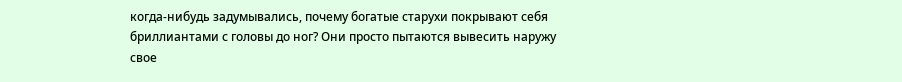когда-нибудь задумывались, почему богатые старухи покрывают себя бриллиантами с головы до ног? Они просто пытаются вывесить наружу свое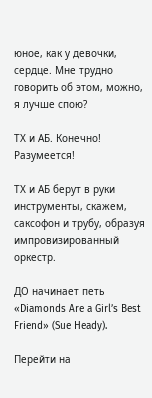юное, как у девочки, сердце. Мне трудно говорить об этом, можно, я лучше спою?

ТХ и АБ. Конечно! Разумеется!

ТХ и АБ берут в руки инструменты, скажем, саксофон и трубу, образуя импровизированный оркестр.

ДО начинает петь «Diamonds Are a Girl’s Best Friend» (Sue Heady).

Перейти на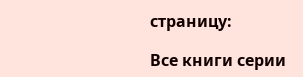страницу:

Все книги серии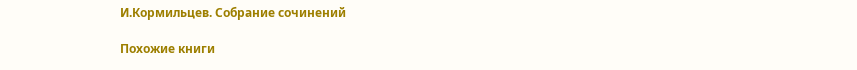И.Кормильцев. Собрание сочинений

Похожие книги